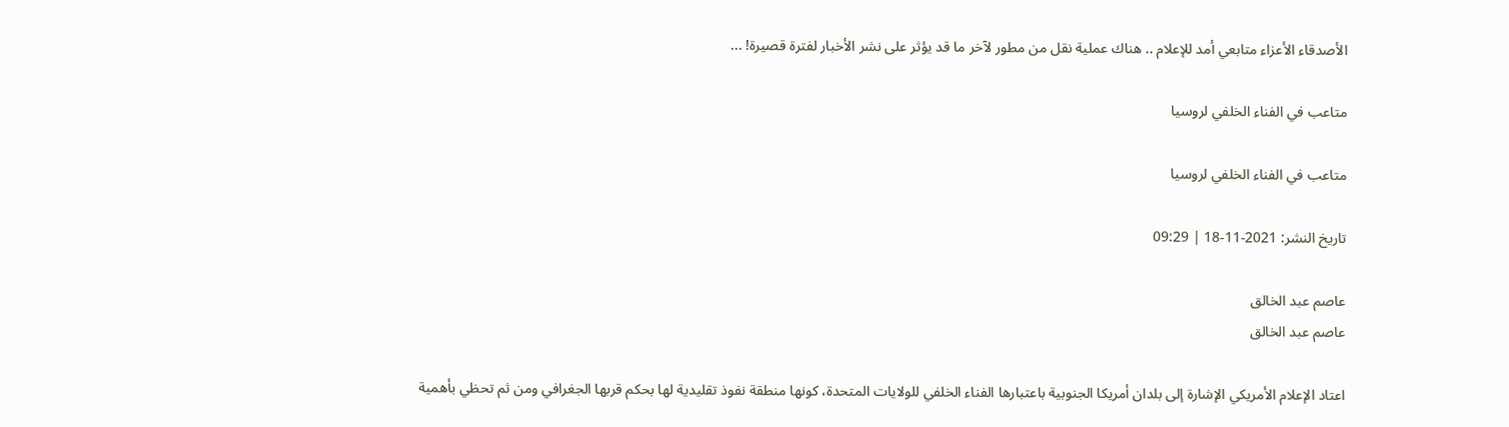الأصدقاء الأعزاء متابعي أمد للإعلام .. هناك عملية نقل من مطور لآخر ما قد يؤثر على نشر الأخبار لفترة قصيرة! ...

متاعب في الفناء الخلفي لروسيا

متاعب في الفناء الخلفي لروسيا

تاريخ النشر: 2021-11-18 | 09:29

عاصم عبد الخالق
عاصم عبد الخالق

اعتاد الإعلام الأمريكي الإشارة إلى بلدان أمريكا الجنوبية باعتبارها الفناء الخلفي للولايات المتحدة، كونها منطقة نفوذ تقليدية لها بحكم قربها الجغرافي ومن ثم تحظي بأهمية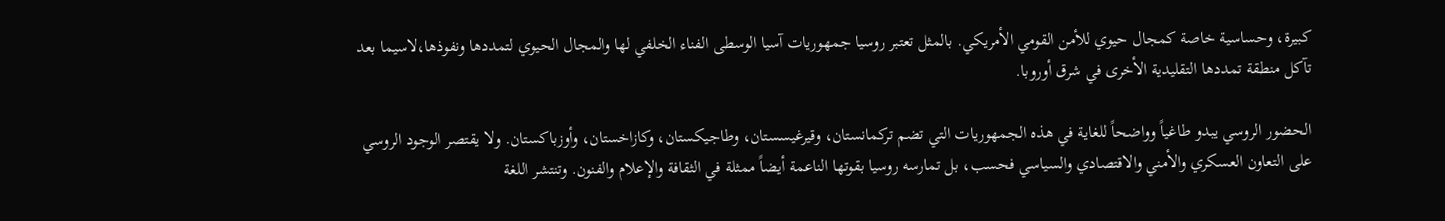كبيرة، وحساسية خاصة كمجال حيوي للأمن القومي الأمريكي. بالمثل تعتبر روسيا جمهوريات آسيا الوسطى الفناء الخلفي لها والمجال الحيوي لتمددها ونفوذها،لاسيما بعد تآكل منطقة تمددها التقليدية الأخرى في شرق أوروبا.

الحضور الروسي يبدو طاغياً وواضحاً للغاية في هذه الجمهوريات التي تضم تركمانستان، وقيرغيسستان، وطاجيكستان، وكازاخستان، وأوزباكستان. ولا يقتصر الوجود الروسي على التعاون العسكري والأمني والاقتصادي والسياسي فحسب، بل تمارسه روسيا بقوتها الناعمة أيضاً ممثلة في الثقافة والإعلام والفنون. وتنتشر اللغة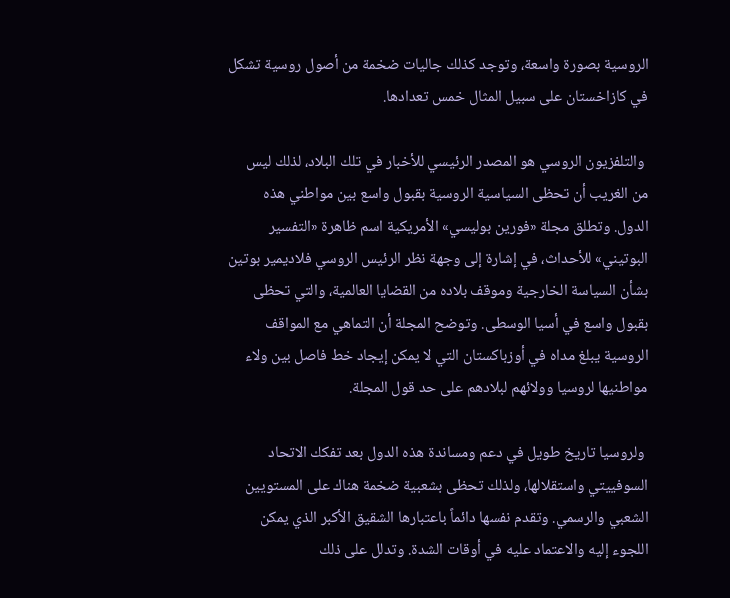الروسية بصورة واسعة، وتوجد كذلك جاليات ضخمة من أصول روسية تشكل في كازاخستان على سبيل المثال خمس تعدادها.

 والتلفزيون الروسي هو المصدر الرئيسي للأخبار في تلك البلاد، لذلك ليس من الغريب أن تحظى السياسية الروسية بقبول واسع بين مواطني هذه الدول. وتطلق مجلة «فورين بوليسي» الأمريكية اسم ظاهرة «التفسير البوتيني» للأحداث، في إشارة إلى وجهة نظر الرئيس الروسي فلاديمير بوتين بشأن السياسة الخارجية وموقف بلاده من القضايا العالمية، والتي تحظى بقبول واسع في أسيا الوسطى. وتوضح المجلة أن التماهي مع المواقف الروسية يبلغ مداه في أوزباكستان التي لا يمكن إيجاد خط فاصل بين ولاء مواطنيها لروسيا وولائهم لبلادهم على حد قول المجلة.

 ولروسيا تاريخ طويل في دعم ومساندة هذه الدول بعد تفكك الاتحاد السوفييتي واستقلالها، ولذلك تحظى بشعبية ضخمة هناك على المستويين الشعبي والرسمي. وتقدم نفسها دائماً باعتبارها الشقيق الأكبر الذي يمكن اللجوء إليه والاعتماد عليه في أوقات الشدة. وتدلل على ذلك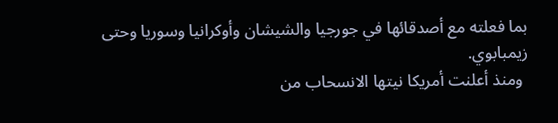بما فعلته مع أصدقائها في جورجيا والشيشان وأوكرانيا وسوريا وحتى زيمبابوي.
 ومنذ أعلنت أمريكا نيتها الانسحاب من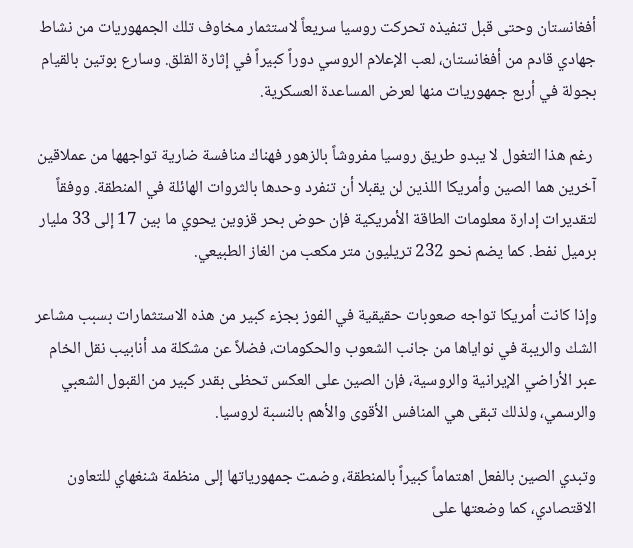أفغانستان وحتى قبل تنفيذه تحركت روسيا سريعاً لاستثمار مخاوف تلك الجمهوريات من نشاط جهادي قادم من أفغانستان، لعب الإعلام الروسي دوراً كبيراً في إثارة القلق. وسارع بوتين بالقيام بجولة في أربع جمهوريات منها لعرض المساعدة العسكرية.

 رغم هذا التغول لا يبدو طريق روسيا مفروشاً بالزهور فهناك منافسة ضارية تواجهها من عملاقين آخرين هما الصين وأمريكا اللذين لن يقبلا أن تنفرد وحدها بالثروات الهائلة في المنطقة. ووفقاً لتقديرات إدارة معلومات الطاقة الأمريكية فإن حوض بحر قزوين يحوي ما بين 17 إلى 33 مليار برميل نفط. كما يضم نحو 232 تريليون متر مكعب من الغاز الطبيعي.

وإذا كانت أمريكا تواجه صعوبات حقيقية في الفوز بجزء كبير من هذه الاستثمارات بسبب مشاعر الشك والريبة في نواياها من جانب الشعوب والحكومات، فضلاً عن مشكلة مد أنابيب نقل الخام عبر الأراضي الإيرانية والروسية، فإن الصين على العكس تحظى بقدر كبير من القبول الشعبي والرسمي، ولذلك تبقى هي المنافس الأقوى والأهم بالنسبة لروسيا.

وتبدي الصين بالفعل اهتماماً كبيراً بالمنطقة، وضمت جمهورياتها إلى منظمة شنغهاي للتعاون الاقتصادي، كما وضعتها على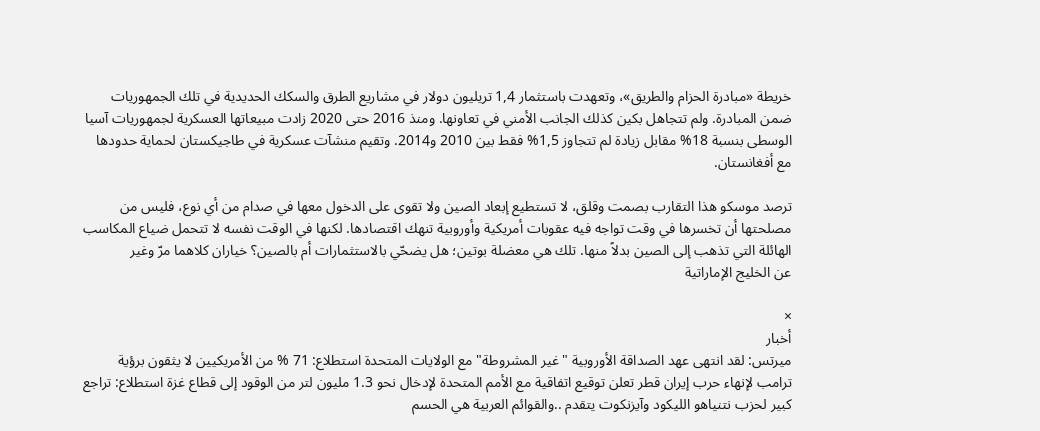خريطة «مبادرة الحزام والطريق»، وتعهدت باستثمار 1,4 تريليون دولار في مشاريع الطرق والسكك الحديدية في تلك الجمهوريات ضمن المبادرة. ولم تتجاهل بكين كذلك الجانب الأمني في تعاونها. ومنذ 2016 حتى 2020 زادت مبيعاتها العسكرية لجمهوريات آسيا الوسطى بنسبة 18% مقابل زيادة لم تتجاوز 1,5% فقط بين 2010 و2014. وتقيم منشآت عسكرية في طاجيكستان لحماية حدودها مع أفغانستان.

ترصد موسكو هذا التقارب بصمت وقلق، لا تستطيع إبعاد الصين ولا تقوى على الدخول معها في صدام من أي نوع، فليس من مصلحتها أن تخسرها في وقت تواجه فيه عقوبات أمريكية وأوروبية تنهك اقتصادها. لكنها في الوقت نفسه لا تتحمل ضياع المكاسب الهائلة التي تذهب إلى الصين بدلاً منها. تلك هي معضلة بوتين؛ هل يضحّي بالاستثمارات أم بالصين؟ خياران كلاهما مرّ وغير
عن الخليج الإماراتية

×
أخبار
ميرتس: لقد انتهى عهد الصداقة الأوروبية "غير المشروطة" مع الولايات المتحدة استطلاع: 71 % من الأمريكيين لا يثقون برؤية ترامب لإنهاء حرب إيران قطر تعلن توقيع اتفاقية مع الأمم المتحدة لإدخال نحو 1.3 مليون لتر من الوقود إلى قطاع غزة استطلاع: تراجع كبير لحزب نتنياهو الليكود وآيزنكوت يتقدم ..والقوائم العربية هي الحسم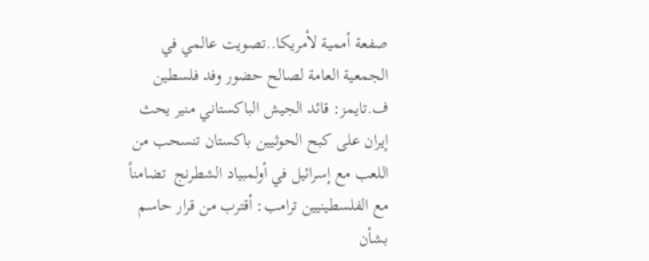صفعة أممية لأمريكا..تصويت عالمي في الجمعية العامة لصالح حضور وفد فلسطين ف.تايمز: قائد الجيش الباكستاني منير يحث إيران على كبح الحوثيين باكستان تنسحب من اللعب مع إسرائيل في أولمبياد الشطرنج  تضامناً مع الفلسطينيين ترامب: أقترب من قرار حاسم بشأن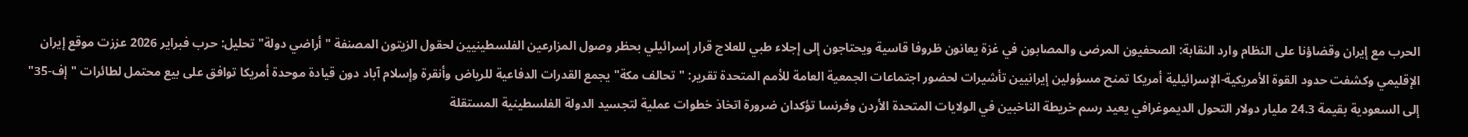الحرب مع إيران وقضاؤنا على النظام وارد النقابة: الصحفيون المرضى والمصابون في غزة يعانون ظروفا قاسية ويحتاجون إلى إجلاء طبي للعلاج قرار إسرائيلي بحظر وصول المزارعين الفلسطينيين لحقول الزيتون المصنفة "أراضي دولة" تحليل: حرب فبراير 2026 عززت موقع إيران الإقليمي وكشفت حدود القوة الأمريكية-الإسرائيلية أمريكا تمنح مسؤولين إيرانيين تأشيرات لحضور اجتماعات الجمعية العامة للأمم المتحدة تقرير: "تحالف مكة" يجمع القدرات الدفاعية للرياض وأنقرة وإسلام آباد دون قيادة موحدة أمريكا توافق على بيع محتمل لطائرات "إف-35" إلى السعودية بقيمة 24.3 مليار دولار التحول الديموغرافي يعيد رسم خريطة الناخبين في الولايات المتحدة الأردن وفرنسا تؤكدان ضرورة اتخاذ خطوات عملية لتجسيد الدولة الفلسطينية المستقلة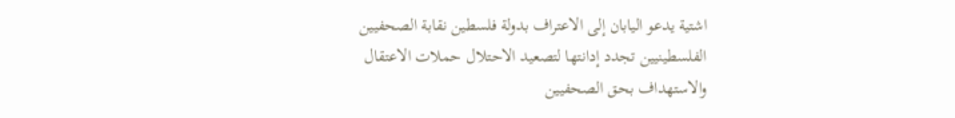اشتية يدعو اليابان إلى الاعتراف بدولة فلسطين نقابة الصحفيين الفلسطينيين تجدد إدانتها لتصعيد الاحتلال حملات الاعتقال والاستهداف بحق الصحفيين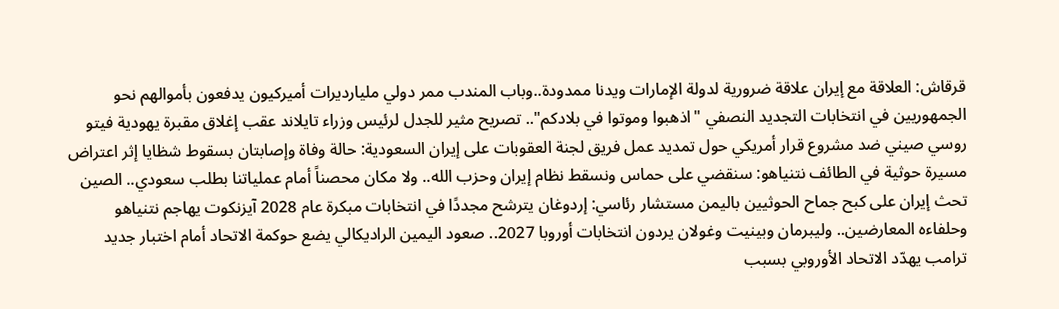قرقاش: العلاقة مع إيران علاقة ضرورية لدولة الإمارات ويدنا ممدودة..وباب المندب ممر دولي مليارديرات أميركيون يدفعون بأموالهم نحو الجمهوريين في انتخابات التجديد النصفي "اذهبوا وموتوا في بلادكم".. تصريح مثير للجدل لرئيس وزراء تايلاند عقب إغلاق مقبرة يهودية فيتو روسي صيني ضد مشروع قرار أمريكي حول تمديد عمل فريق لجنة العقوبات على إيران السعودية: حالة وفاة وإصابتان بسقوط شظايا إثر اعتراض مسيرة حوثية في الطائف نتنياهو: سنقضي على حماس ونسقط نظام إيران وحزب الله.. ولا مكان محصناً أمام عملياتنا بطلب سعودي.. الصين تحث إيران على كبح جماح الحوثيين باليمن مستشار رئاسي: إردوغان يترشح مجددًا في انتخابات مبكرة عام 2028 آيزنكوت يهاجم نتنياهو وحلفاءه المعارضين.. وليبرمان وبينيت وغولان يردون انتخابات أوروبا 2027.. صعود اليمين الراديكالي يضع حوكمة الاتحاد أمام اختبار جديد ترامب يهدّد الاتحاد الأوروبي بسبب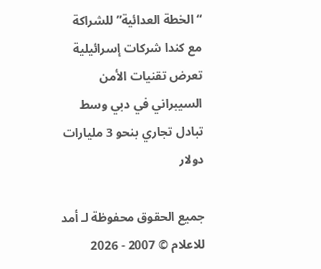“الخطة العدائية” للشراكة مع كندا شركات إسرائيلية تعرض تقنيات الأمن السيبراني في دبي وسط تبادل تجاري بنحو 3 مليارات دولار

جميع الحقوق محفوظة لـ أمد للاعلام © 2007 - 2026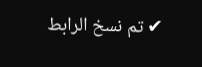✔ تم نسخ الرابط